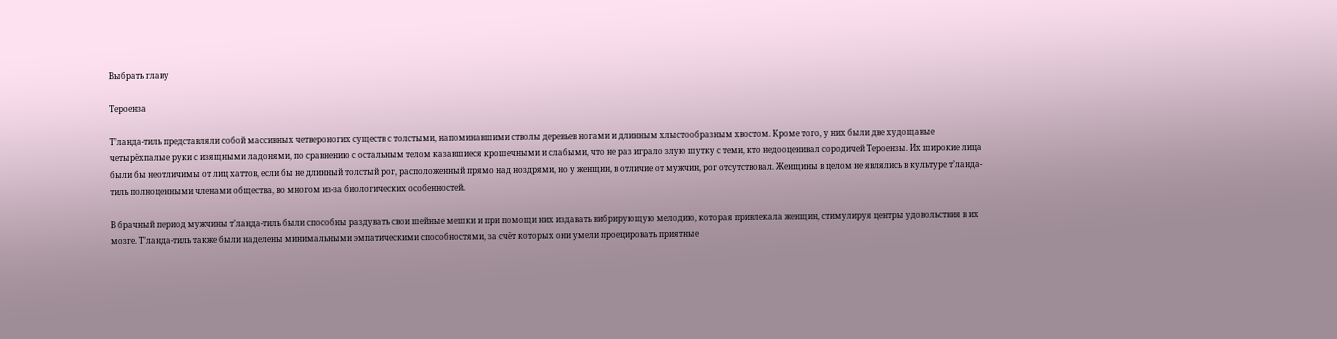Выбрать главу

Тероенза

Т’ланда-тиль представляли собой массивных четвероногих существ с толстыми, напоминавшими стволы деревьев ногами и длинным хлыстообразным хвостом. Кроме того, у них были две худощавые четырёхпалые руки с изящными ладонями, по сравнению с остальным телом казавшиеся крошечными и слабыми, что не раз играло злую шутку с теми, кто недооценивал сородичей Тероензы. Их широкие лица были бы неотличимы от лиц хаттов, если бы не длинный толстый рог, расположенный прямо над ноздрями, но у женщин, в отличие от мужчин, рог отсутствовал. Женщины в целом не являлись в культуре т’ланда-тиль полноценными членами общества, во многом из-за биологических особенностей.

В брачный период мужчины т’ланда-тиль были способны раздувать свои шейные мешки и при помощи них издавать вибрирующую мелодию, которая привлекала женщин, стимулируя центры удовольствия в их мозге. Т’ланда-тиль также были наделены минимальными эмпатическими способностями, за счёт которых они умели проецировать приятные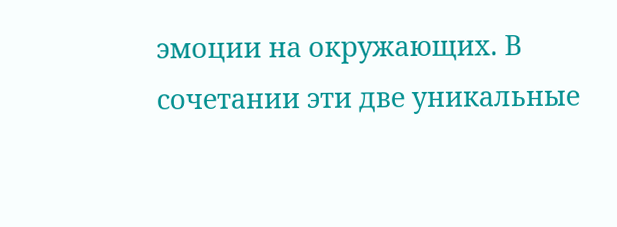эмоции на окружающих. В сочетании эти две уникальные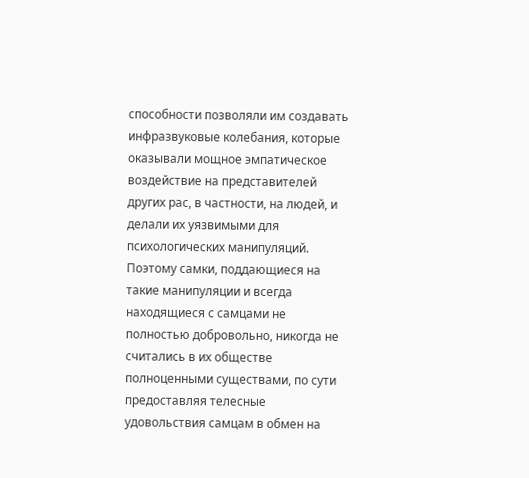способности позволяли им создавать инфразвуковые колебания, которые оказывали мощное эмпатическое воздействие на представителей других рас, в частности, на людей, и делали их уязвимыми для психологических манипуляций. Поэтому самки, поддающиеся на такие манипуляции и всегда находящиеся с самцами не полностью добровольно, никогда не считались в их обществе полноценными существами, по сути предоставляя телесные удовольствия самцам в обмен на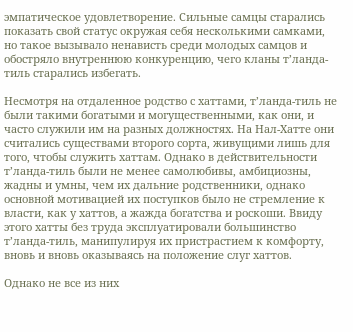эмпатическое удовлетворение. Сильные самцы старались показать свой статус окружая себя несколькими самками, но такое вызывало ненависть среди молодых самцов и обостряло внутреннюю конкуренцию, чего кланы т’ланда-тиль старались избегать.

Несмотря на отдаленное родство с хаттами, т’ланда-тиль не были такими богатыми и могущественными, как они, и часто служили им на разных должностях. На Нал-Хатте они считались существами второго сорта, живущими лишь для того, чтобы служить хаттам. Однако в действительности т’ланда-тиль были не менее самолюбивы, амбициозны, жадны и умны, чем их дальние родственники, однако основной мотивацией их поступков было не стремление к власти, как у хаттов, а жажда богатства и роскоши. Ввиду этого хатты без труда эксплуатировали большинство т’ланда-тиль, манипулируя их пристрастием к комфорту, вновь и вновь оказываясь на положение слуг хаттов.

Однако не все из них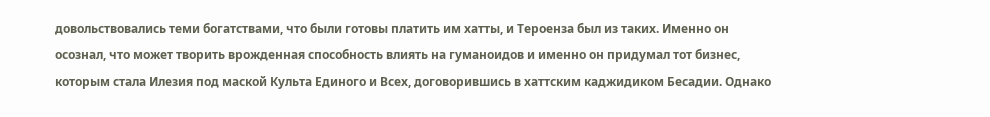довольствовались теми богатствами, что были готовы платить им хатты, и Тероенза был из таких. Именно он осознал, что может творить врожденная способность влиять на гуманоидов и именно он придумал тот бизнес, которым стала Илезия под маской Культа Единого и Всех, договорившись в хаттским каджидиком Бесадии. Однако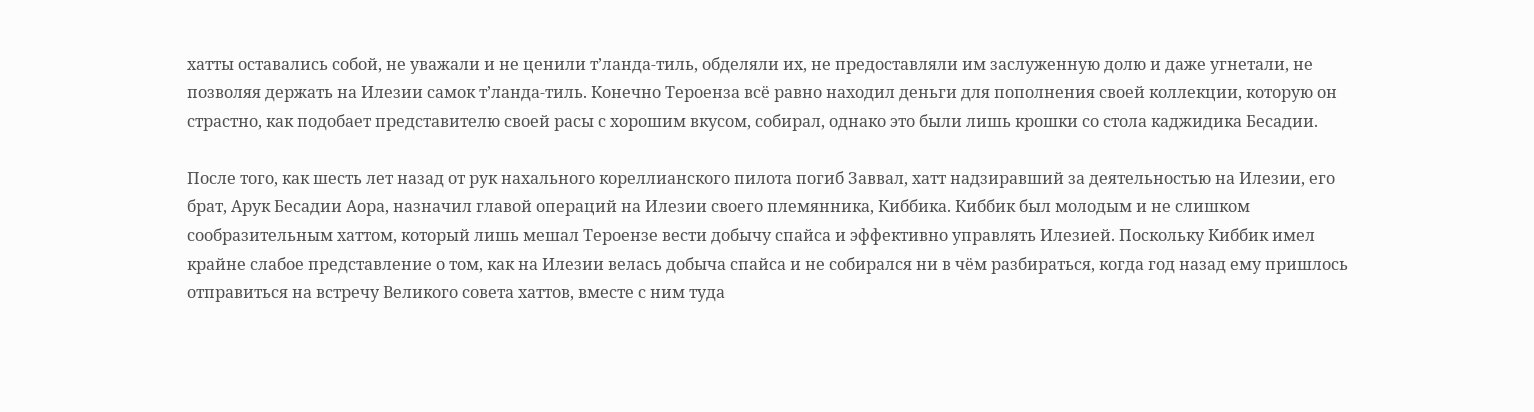хатты оставались собой, не уважали и не ценили т’ланда-тиль, обделяли их, не предоставляли им заслуженную долю и даже угнетали, не позволяя держать на Илезии самок т’ланда-тиль. Конечно Тероенза всё равно находил деньги для пополнения своей коллекции, которую он страстно, как подобает представителю своей расы с хорошим вкусом, собирал, однако это были лишь крошки со стола каджидика Бесадии.

После того, как шесть лет назад от рук нахального кореллианского пилота погиб Заввал, хатт надзиравший за деятельностью на Илезии, его брат, Арук Бесадии Аора, назначил главой операций на Илезии своего племянника, Киббика. Киббик был молодым и не слишком сообразительным хаттом, который лишь мешал Тероензе вести добычу спайса и эффективно управлять Илезией. Поскольку Киббик имел крайне слабое представление о том, как на Илезии велась добыча спайса и не собирался ни в чём разбираться, когда год назад ему пришлось отправиться на встречу Великого совета хаттов, вместе с ним туда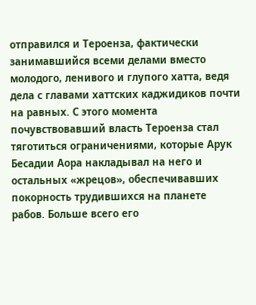отправился и Тероенза, фактически занимавшийся всеми делами вместо молодого, ленивого и глупого хатта, ведя дела с главами хаттских каджидиков почти на равных. С этого момента почувствовавший власть Тероенза стал тяготиться ограничениями, которые Арук Бесадии Аора накладывал на него и остальных «жрецов», обеспечивавших покорность трудившихся на планете рабов. Больше всего его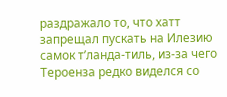раздражало то, что хатт запрещал пускать на Илезию самок т’ланда-тиль, из-за чего Тероенза редко виделся со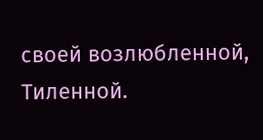своей возлюбленной, Тиленной.